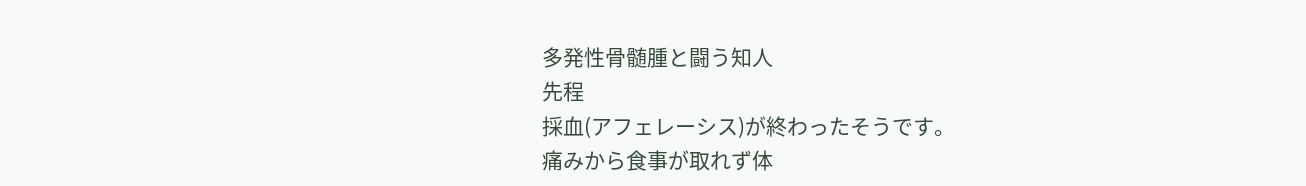多発性骨髄腫と闘う知人
先程
採血(アフェレーシス)が終わったそうです。
痛みから食事が取れず体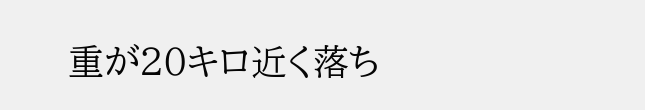重が20キロ近く落ち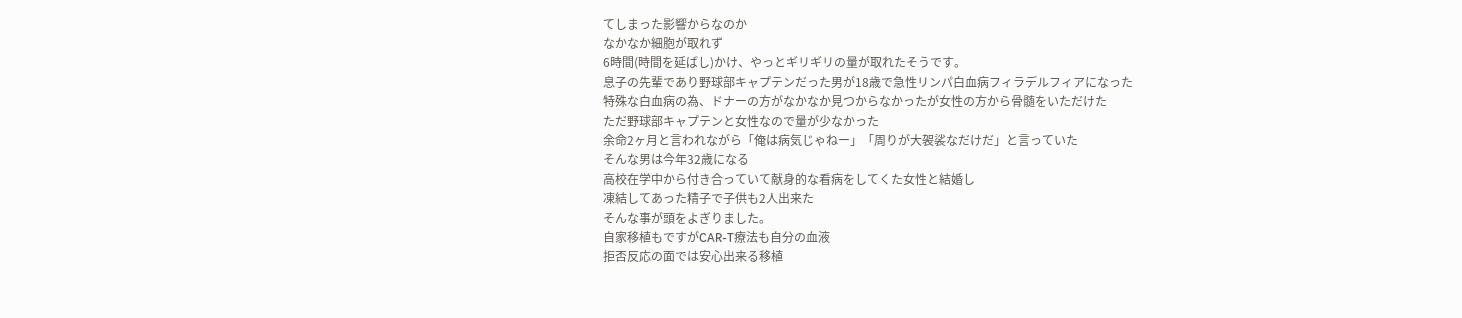てしまった影響からなのか
なかなか細胞が取れず
6時間(時間を延ばし)かけ、やっとギリギリの量が取れたそうです。
息子の先輩であり野球部キャプテンだった男が18歳で急性リンパ白血病フィラデルフィアになった
特殊な白血病の為、ドナーの方がなかなか見つからなかったが女性の方から骨髄をいただけた
ただ野球部キャプテンと女性なので量が少なかった
余命2ヶ月と言われながら「俺は病気じゃねー」「周りが大袈裟なだけだ」と言っていた
そんな男は今年32歳になる
高校在学中から付き合っていて献身的な看病をしてくた女性と結婚し
凍結してあった精子で子供も2人出来た
そんな事が頭をよぎりました。
自家移植もですがCAR-T療法も自分の血液
拒否反応の面では安心出来る移植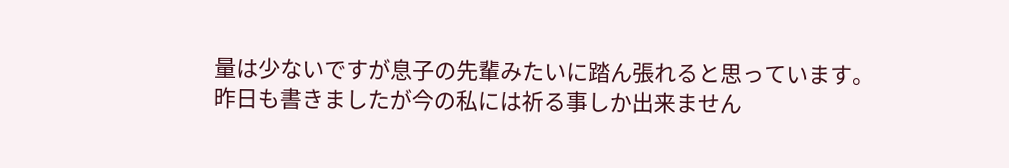量は少ないですが息子の先輩みたいに踏ん張れると思っています。
昨日も書きましたが今の私には祈る事しか出来ません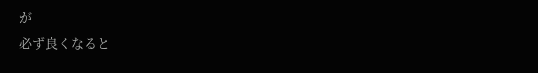が
必ず良くなると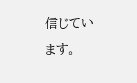信じています。